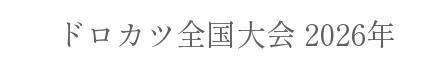ドロカツ全国大会 2026年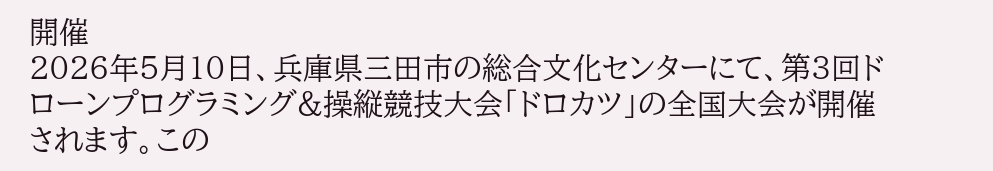開催
2026年5月10日、兵庫県三田市の総合文化センターにて、第3回ドローンプログラミング&操縦競技大会「ドロカツ」の全国大会が開催されます。この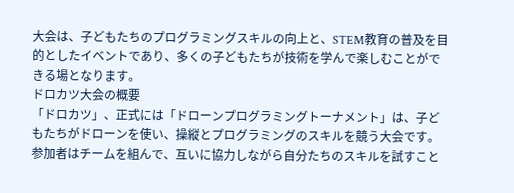大会は、子どもたちのプログラミングスキルの向上と、STEM教育の普及を目的としたイベントであり、多くの子どもたちが技術を学んで楽しむことができる場となります。
ドロカツ大会の概要
「ドロカツ」、正式には「ドローンプログラミングトーナメント」は、子どもたちがドローンを使い、操縦とプログラミングのスキルを競う大会です。参加者はチームを組んで、互いに協力しながら自分たちのスキルを試すこと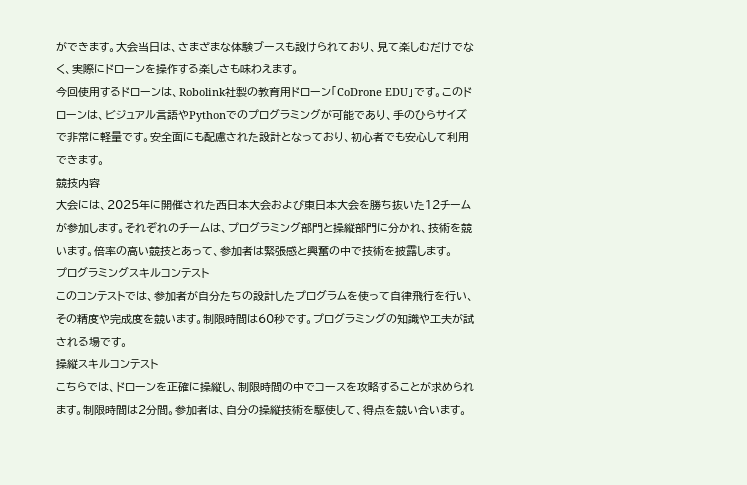ができます。大会当日は、さまざまな体験ブースも設けられており、見て楽しむだけでなく、実際にドローンを操作する楽しさも味わえます。
今回使用するドローンは、Robolink社製の教育用ドローン「CoDrone EDU」です。このドローンは、ビジュアル言語やPythonでのプログラミングが可能であり、手のひらサイズで非常に軽量です。安全面にも配慮された設計となっており、初心者でも安心して利用できます。
競技内容
大会には、2025年に開催された西日本大会および東日本大会を勝ち抜いた12チームが参加します。それぞれのチームは、プログラミング部門と操縦部門に分かれ、技術を競います。倍率の高い競技とあって、参加者は緊張感と興奮の中で技術を披露します。
プログラミングスキルコンテスト
このコンテストでは、参加者が自分たちの設計したプログラムを使って自律飛行を行い、その精度や完成度を競います。制限時間は60秒です。プログラミングの知識や工夫が試される場です。
操縦スキルコンテスト
こちらでは、ドローンを正確に操縦し、制限時間の中でコースを攻略することが求められます。制限時間は2分間。参加者は、自分の操縦技術を駆使して、得点を競い合います。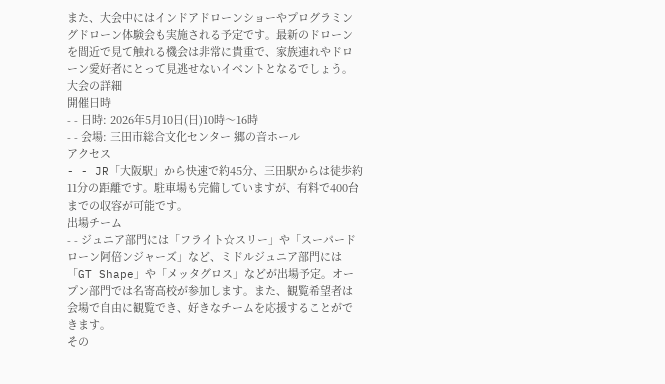また、大会中にはインドアドローンショーやプログラミングドローン体験会も実施される予定です。最新のドローンを間近で見て触れる機会は非常に貴重で、家族連れやドローン愛好者にとって見逃せないイベントとなるでしょう。
大会の詳細
開催日時
- - 日時: 2026年5月10日(日)10時〜16時
- - 会場: 三田市総合文化センター 郷の音ホール
アクセス
- - JR「大阪駅」から快速で約45分、三田駅からは徒歩約11分の距離です。駐車場も完備していますが、有料で400台までの収容が可能です。
出場チーム
- - ジュニア部門には「フライト☆スリー」や「スーパードローン阿倍ンジャーズ」など、ミドルジュニア部門には「GT Shape」や「メッタグロス」などが出場予定。オープン部門では名寄高校が参加します。また、観覧希望者は会場で自由に観覧でき、好きなチームを応援することができます。
その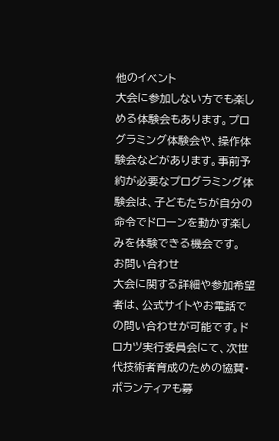他のイベント
大会に参加しない方でも楽しめる体験会もあります。プログラミング体験会や、操作体験会などがあります。事前予約が必要なプログラミング体験会は、子どもたちが自分の命令でドローンを動かす楽しみを体験できる機会です。
お問い合わせ
大会に関する詳細や参加希望者は、公式サイトやお電話での問い合わせが可能です。ドロカツ実行委員会にて、次世代技術者育成のための協賛・ボランティアも募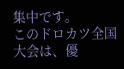集中です。
このドロカツ全国大会は、優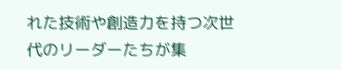れた技術や創造力を持つ次世代のリーダーたちが集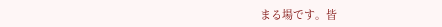まる場です。皆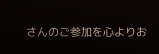さんのご参加を心よりお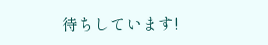待ちしています!